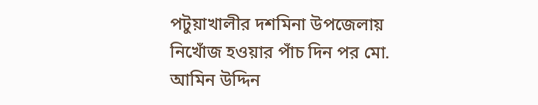পটুয়াখালীর দশমিনা উপজেলায় নিখোঁজ হওয়ার পাঁচ দিন পর মো. আমিন উদ্দিন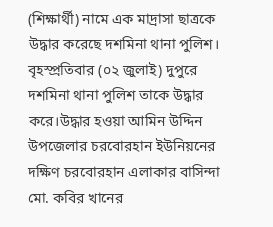(শিক্ষার্থী) নামে এক মাদ্রাসা ছাত্রকে উদ্ধার করেছে দশমিনা থানা পুলিশ।
বৃহস্প্রতিবার (০২ জুলাই) দুপুরে দশমিনা থানা পুলিশ তাকে উদ্ধার করে।উদ্ধার হওয়া আমিন উদ্দিন উপজেলার চরবোরহান ইউনিয়নের দক্ষিণ চরবোরহান এলাকার বাসিন্দা মো. কবির খানের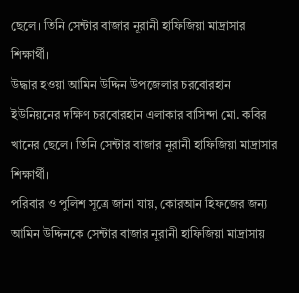ছেলে। তিনি সেন্টার বাজার নূরানী হাফিজিয়া মাদ্রাসার শিক্ষার্থী।
উদ্ধার হওয়া আমিন উদ্দিন উপজেলার চরবোরহান ইউনিয়নের দক্ষিণ চরবোরহান এলাকার বাসিন্দা মো. কবির খানের ছেলে। তিনি সেন্টার বাজার নূরানী হাফিজিয়া মাদ্রাসার শিক্ষার্থী।
পরিবার ও পুলিশ সূত্রে জানা যায়, কোরআন হিফজের জন্য আমিন উদ্দিনকে সেন্টার বাজার নূরানী হাফিজিয়া মাদ্রাসায়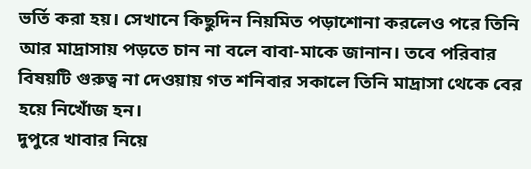ভর্তি করা হয়। সেখানে কিছুদিন নিয়মিত পড়াশোনা করলেও পরে তিনি আর মাদ্রাসায় পড়তে চান না বলে বাবা-মাকে জানান। তবে পরিবার বিষয়টি গুরুত্ব না দেওয়ায় গত শনিবার সকালে তিনি মাদ্রাসা থেকে বের হয়ে নিখোঁজ হন।
দুপুরে খাবার নিয়ে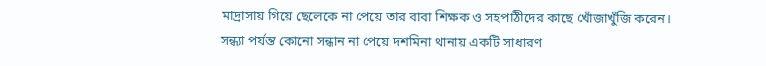মাদ্রাসায় গিয়ে ছেলেকে না পেয়ে তার বাবা শিক্ষক ও সহপাঠীদের কাছে খোঁজাখুঁজি করেন। সন্ধ্যা পর্যন্ত কোনো সন্ধান না পেয়ে দশমিনা থানায় একটি সাধারণ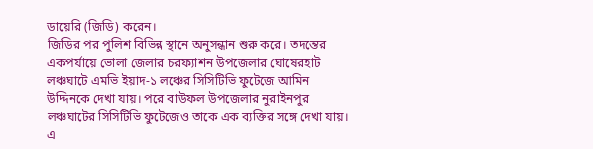ডায়েরি (জিডি) করেন।
জিডির পর পুলিশ বিভিন্ন স্থানে অনুসন্ধান শুরু করে। তদন্তের একপর্যায়ে ভোলা জেলার চরফ্যাশন উপজেলার ঘোষেরহাট লঞ্চঘাটে এমভি ইয়াদ-১ লঞ্চের সিসিটিভি ফুটেজে আমিন উদ্দিনকে দেখা যায়। পরে বাউফল উপজেলার নুরাইনপুর লঞ্চঘাটের সিসিটিভি ফুটেজেও তাকে এক ব্যক্তির সঙ্গে দেখা যায়। এ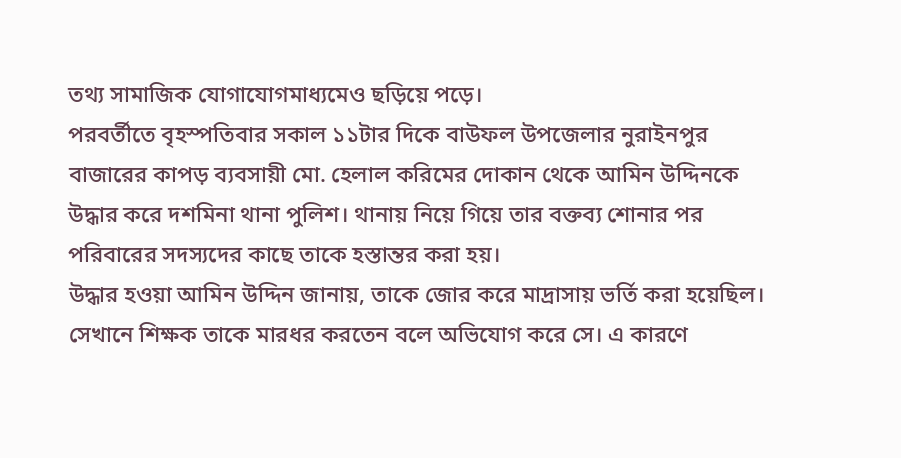তথ্য সামাজিক যোগাযোগমাধ্যমেও ছড়িয়ে পড়ে।
পরবর্তীতে বৃহস্পতিবার সকাল ১১টার দিকে বাউফল উপজেলার নুরাইনপুর বাজারের কাপড় ব্যবসায়ী মো. হেলাল করিমের দোকান থেকে আমিন উদ্দিনকে উদ্ধার করে দশমিনা থানা পুলিশ। থানায় নিয়ে গিয়ে তার বক্তব্য শোনার পর পরিবারের সদস্যদের কাছে তাকে হস্তান্তর করা হয়।
উদ্ধার হওয়া আমিন উদ্দিন জানায়, তাকে জোর করে মাদ্রাসায় ভর্তি করা হয়েছিল। সেখানে শিক্ষক তাকে মারধর করতেন বলে অভিযোগ করে সে। এ কারণে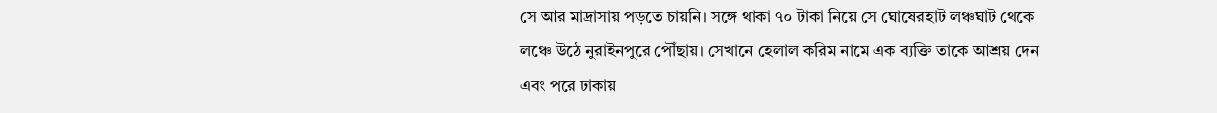সে আর মাদ্রাসায় পড়তে চায়নি। সঙ্গে থাকা ৭০ টাকা নিয়ে সে ঘোষেরহাট লঞ্চঘাট থেকে লঞ্চে উঠে নুরাইনপুরে পৌঁছায়। সেখানে হেলাল করিম নামে এক ব্যক্তি তাকে আশ্রয় দেন এবং পরে ঢাকায়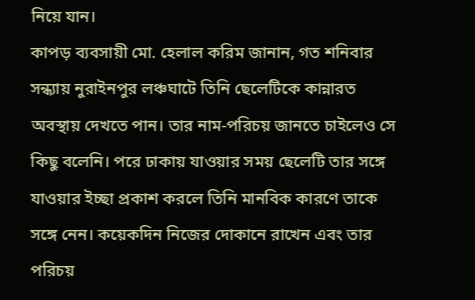নিয়ে যান।
কাপড় ব্যবসায়ী মো. হেলাল করিম জানান, গত শনিবার সন্ধ্যায় নুরাইনপুর লঞ্চঘাটে তিনি ছেলেটিকে কান্নারত অবস্থায় দেখতে পান। তার নাম-পরিচয় জানতে চাইলেও সে কিছু বলেনি। পরে ঢাকায় যাওয়ার সময় ছেলেটি তার সঙ্গে যাওয়ার ইচ্ছা প্রকাশ করলে তিনি মানবিক কারণে তাকে সঙ্গে নেন। কয়েকদিন নিজের দোকানে রাখেন এবং তার পরিচয়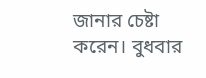জানার চেষ্টা করেন। বুধবার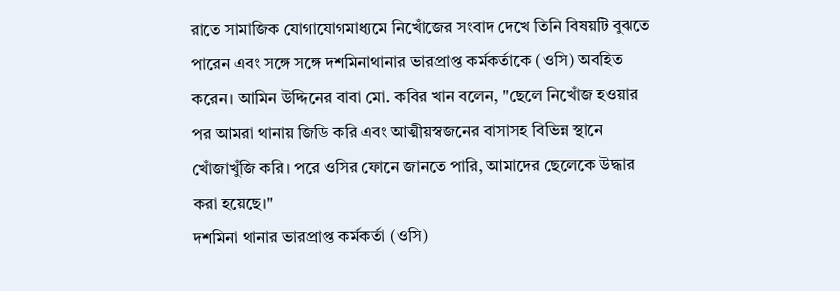রাতে সামাজিক যোগাযোগমাধ্যমে নিখোঁজের সংবাদ দেখে তিনি বিষয়টি বুঝতে পারেন এবং সঙ্গে সঙ্গে দশমিনাথানার ভারপ্রাপ্ত কর্মকর্তাকে (ওসি) অবহিত করেন। আমিন উদ্দিনের বাবা মো. কবির খান বলেন, "ছেলে নিখোঁজ হওয়ার পর আমরা থানায় জিডি করি এবং আত্মীয়স্বজনের বাসাসহ বিভিন্ন স্থানে খোঁজাখুঁজি করি। পরে ওসির ফোনে জানতে পারি, আমাদের ছেলেকে উদ্ধার করা হয়েছে।"
দশমিনা থানার ভারপ্রাপ্ত কর্মকর্তা (ওসি)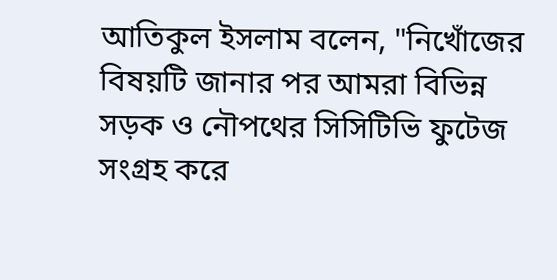আতিকুল ইসলাম বলেন, "নিখোঁজের বিষয়টি জানার পর আমরা বিভিন্ন সড়ক ও নৌপথের সিসিটিভি ফুটেজ সংগ্রহ করে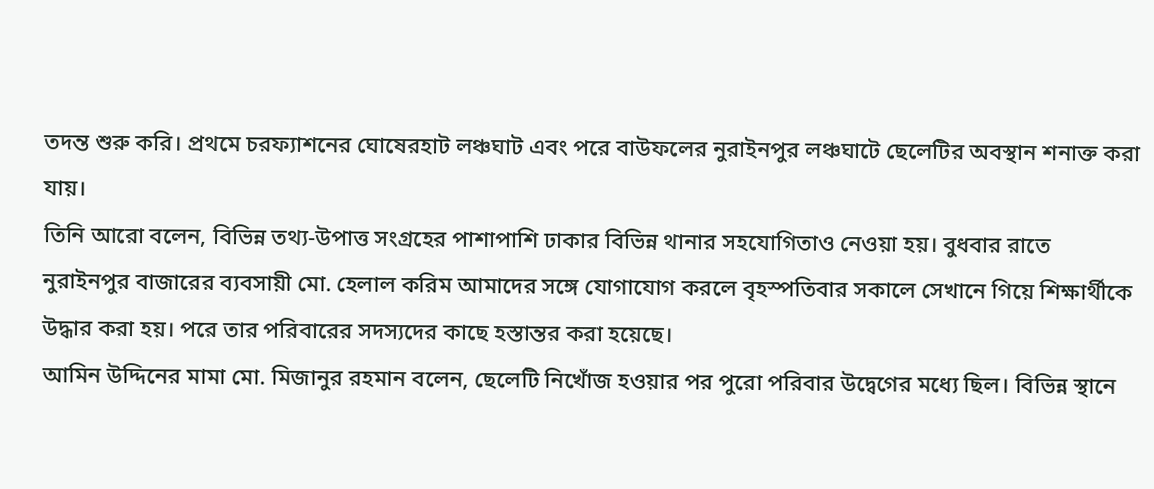তদন্ত শুরু করি। প্রথমে চরফ্যাশনের ঘোষেরহাট লঞ্চঘাট এবং পরে বাউফলের নুরাইনপুর লঞ্চঘাটে ছেলেটির অবস্থান শনাক্ত করা যায়।
তিনি আরো বলেন, বিভিন্ন তথ্য-উপাত্ত সংগ্রহের পাশাপাশি ঢাকার বিভিন্ন থানার সহযোগিতাও নেওয়া হয়। বুধবার রাতে নুরাইনপুর বাজারের ব্যবসায়ী মো. হেলাল করিম আমাদের সঙ্গে যোগাযোগ করলে বৃহস্পতিবার সকালে সেখানে গিয়ে শিক্ষার্থীকে উদ্ধার করা হয়। পরে তার পরিবারের সদস্যদের কাছে হস্তান্তর করা হয়েছে।
আমিন উদ্দিনের মামা মো. মিজানুর রহমান বলেন, ছেলেটি নিখোঁজ হওয়ার পর পুরো পরিবার উদ্বেগের মধ্যে ছিল। বিভিন্ন স্থানে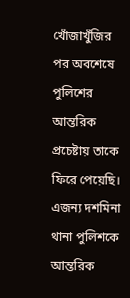খোঁজাখুঁজির পর অবশেষে পুলিশের আন্তরিক প্রচেষ্টায় তাকে ফিরে পেয়েছি। এজন্য দশমিনা থানা পুলিশকে আন্তরিক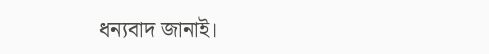ধন্যবাদ জানাই।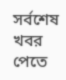সর্বশেষ খবর পেতে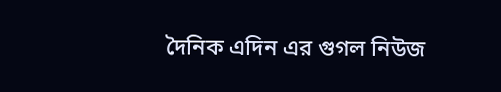দৈনিক এদিন এর গুগল নিউজ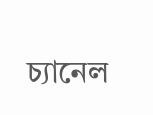চ্যানেল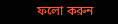ফলো করুন